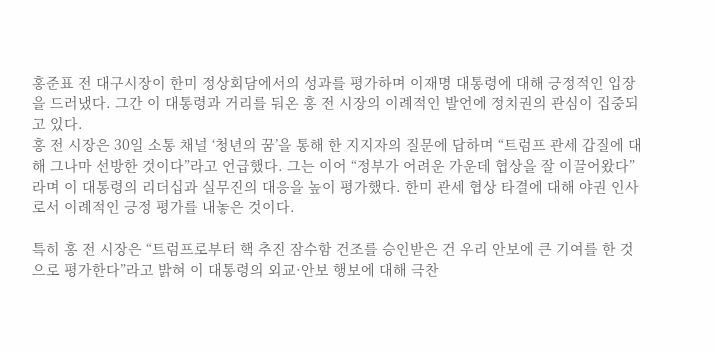홍준표 전 대구시장이 한미 정상회담에서의 성과를 평가하며 이재명 대통령에 대해 긍정적인 입장을 드러냈다. 그간 이 대통령과 거리를 둬온 홍 전 시장의 이례적인 발언에 정치권의 관심이 집중되고 있다.
홍 전 시장은 30일 소통 채널 ‘청년의 꿈’을 통해 한 지지자의 질문에 답하며 “트럼프 관세 갑질에 대해 그나마 선방한 것이다”라고 언급했다. 그는 이어 “정부가 어려운 가운데 협상을 잘 이끌어왔다”라며 이 대통령의 리더십과 실무진의 대응을 높이 평가했다. 한미 관세 협상 타결에 대해 야권 인사로서 이례적인 긍정 평가를 내놓은 것이다.

특히 홍 전 시장은 “트럼프로부터 핵 추진 잠수함 건조를 승인받은 건 우리 안보에 큰 기여를 한 것으로 평가한다”라고 밝혀 이 대통령의 외교·안보 행보에 대해 극찬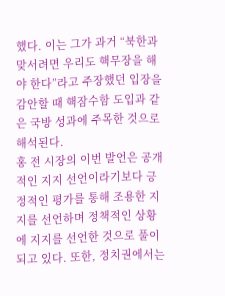했다. 이는 그가 과거 “북한과 맞서려면 우리도 핵무장을 해야 한다”라고 주장했던 입장을 감안할 때 핵잠수함 도입과 같은 국방 성과에 주목한 것으로 해석된다.
홍 전 시장의 이번 발언은 공개적인 지지 선언이라기보다 긍정적인 평가를 통해 조용한 지지를 선언하며 정책적인 상황에 지지를 선언한 것으로 풀이되고 있다. 또한, 정치권에서는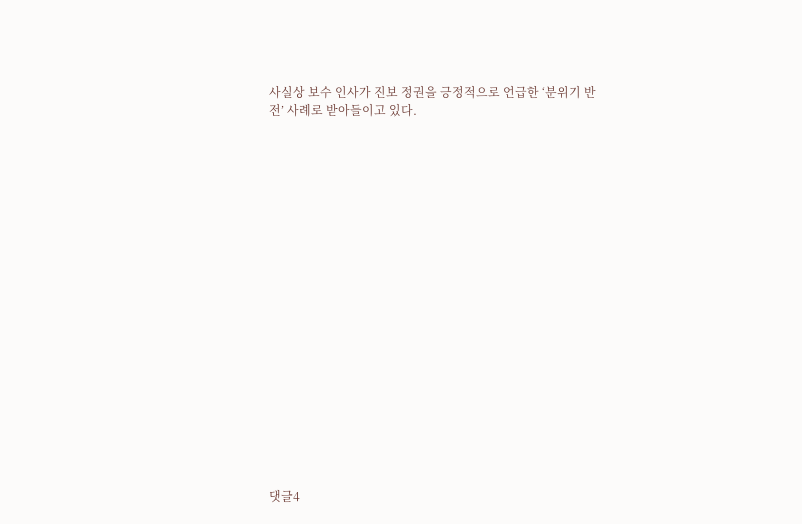사실상 보수 인사가 진보 정권을 긍정적으로 언급한 ‘분위기 반전’ 사례로 받아들이고 있다.




















댓글4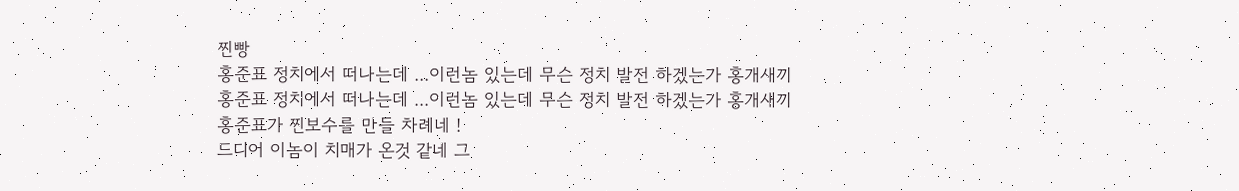찐빵
홍준표 정치에서 떠나는데 ...이런놈 있는데 무슨 정치 발전 하겠는가 홍개새끼
홍준표 정치에서 떠나는데 ...이런놈 있는데 무슨 정치 발전 하겠는가 홍개새끼
홍준표가 찐보수를 만들 차례네 !
드디어 이놈이 치매가 온것 같네 그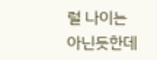럴 나이는 아닌듯한데